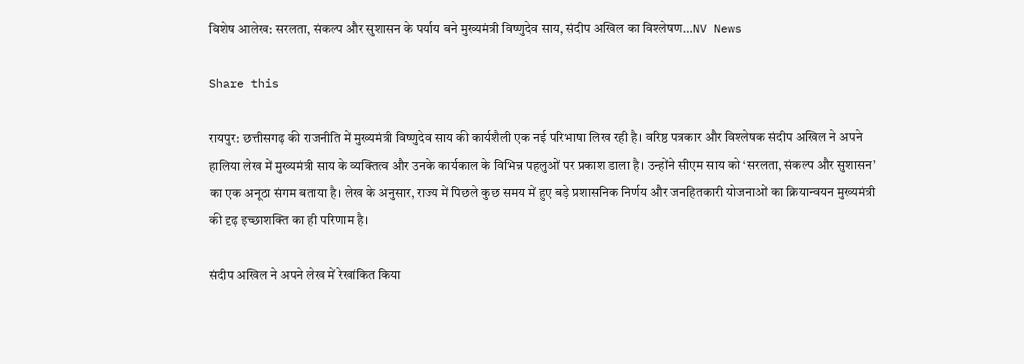विशेष आलेख: सरलता, संकल्प और सुशासन के पर्याय बने मुख्यमंत्री विष्णुदेव साय, संदीप अखिल का विश्लेषण…NV News

Share this

रायपुर: छत्तीसगढ़ की राजनीति में मुख्यमंत्री विष्णुदेव साय की कार्यशैली एक नई परिभाषा लिख रही है। वरिष्ठ पत्रकार और विश्लेषक संदीप अखिल ने अपने हालिया लेख में मुख्यमंत्री साय के व्यक्तित्व और उनके कार्यकाल के विभिन्न पहलुओं पर प्रकाश डाला है। उन्होंने सीएम साय को ‘सरलता, संकल्प और सुशासन’ का एक अनूठा संगम बताया है। लेख के अनुसार, राज्य में पिछले कुछ समय में हुए बड़े प्रशासनिक निर्णय और जनहितकारी योजनाओं का क्रियान्वयन मुख्यमंत्री की दृढ़ इच्छाशक्ति का ही परिणाम है।

संदीप अखिल ने अपने लेख में रेखांकित किया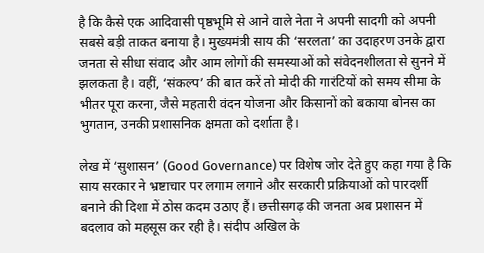है कि कैसे एक आदिवासी पृष्ठभूमि से आने वाले नेता ने अपनी सादगी को अपनी सबसे बड़ी ताकत बनाया है। मुख्यमंत्री साय की ‘सरलता’ का उदाहरण उनके द्वारा जनता से सीधा संवाद और आम लोगों की समस्याओं को संवेदनशीलता से सुनने में झलकता है। वहीं, ‘संकल्प’ की बात करें तो मोदी की गारंटियों को समय सीमा के भीतर पूरा करना, जैसे महतारी वंदन योजना और किसानों को बकाया बोनस का भुगतान, उनकी प्रशासनिक क्षमता को दर्शाता है।

लेख में ‘सुशासन’ (Good Governance) पर विशेष जोर देते हुए कहा गया है कि साय सरकार ने भ्रष्टाचार पर लगाम लगाने और सरकारी प्रक्रियाओं को पारदर्शी बनाने की दिशा में ठोस कदम उठाए हैं। छत्तीसगढ़ की जनता अब प्रशासन में बदलाव को महसूस कर रही है। संदीप अखिल के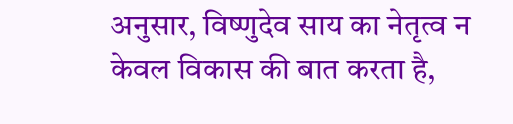अनुसार, विष्णुदेव साय का नेतृत्व न केवल विकास की बात करता है,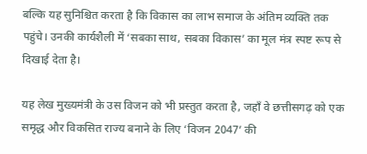बल्कि यह सुनिश्चित करता है कि विकास का लाभ समाज के अंतिम व्यक्ति तक पहुंचे। उनकी कार्यशैली में ‘सबका साथ, सबका विकास’ का मूल मंत्र स्पष्ट रूप से दिखाई देता है।

यह लेख मुख्यमंत्री के उस विजन को भी प्रस्तुत करता है, जहाँ वे छत्तीसगढ़ को एक समृद्ध और विकसित राज्य बनाने के लिए ‘विजन 2047’ की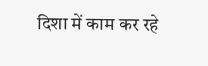दिशा में काम कर रहे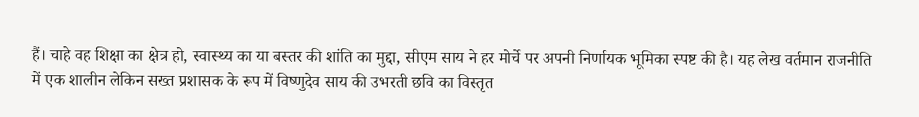हैं। चाहे वह शिक्षा का क्षेत्र हो, स्वास्थ्य का या बस्तर की शांति का मुद्दा, सीएम साय ने हर मोर्चे पर अपनी निर्णायक भूमिका स्पष्ट की है। यह लेख वर्तमान राजनीति में एक शालीन लेकिन सख्त प्रशासक के रूप में विष्णुदेव साय की उभरती छवि का विस्तृत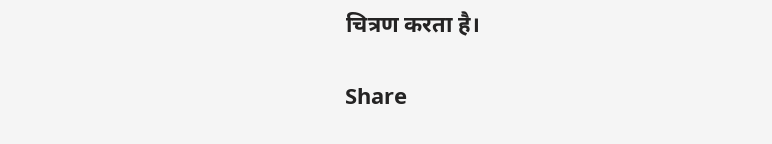चित्रण करता है।

Share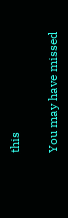this

You may have missed